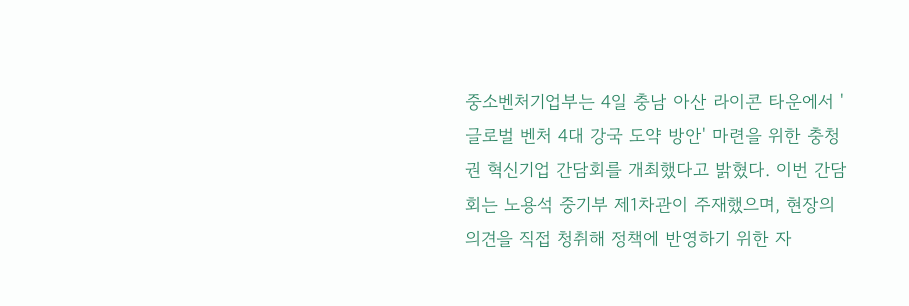중소벤처기업부는 4일 충남 아산 라이콘 타운에서 '글로벌 벤처 4대 강국 도약 방안' 마련을 위한 충청권 혁신기업 간담회를 개최했다고 밝혔다. 이번 간담회는 노용석 중기부 제1차관이 주재했으며, 현장의 의견을 직접 청취해 정책에 반영하기 위한 자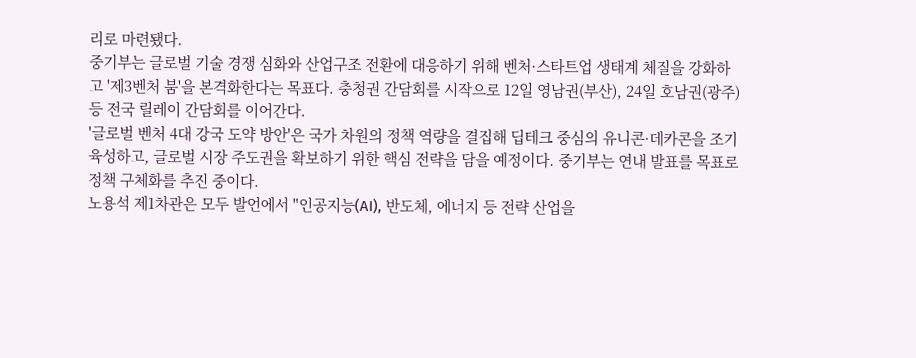리로 마련됐다.
중기부는 글로벌 기술 경쟁 심화와 산업구조 전환에 대응하기 위해 벤처·스타트업 생태계 체질을 강화하고 '제3벤처 붐'을 본격화한다는 목표다. 충청권 간담회를 시작으로 12일 영남권(부산), 24일 호남권(광주) 등 전국 릴레이 간담회를 이어간다.
'글로벌 벤처 4대 강국 도약 방안'은 국가 차원의 정책 역량을 결집해 딥테크 중심의 유니콘·데카콘을 조기 육성하고, 글로벌 시장 주도권을 확보하기 위한 핵심 전략을 담을 예정이다. 중기부는 연내 발표를 목표로 정책 구체화를 추진 중이다.
노용석 제1차관은 모두 발언에서 "인공지능(AI), 반도체, 에너지 등 전략 산업을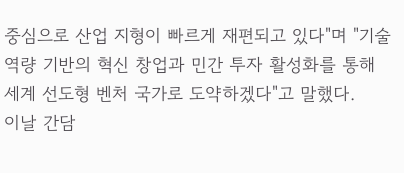중심으로 산업 지형이 빠르게 재편되고 있다"며 "기술 역량 기반의 혁신 창업과 민간 투자 활성화를 통해 세계 선도형 벤처 국가로 도약하겠다"고 말했다.
이날 간담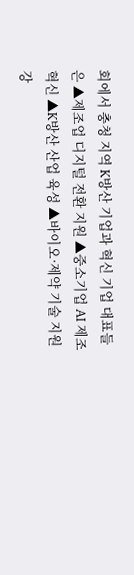회에서 충청 지역 K방산 기업과 혁신 기업 대표들은 ▲제조업 디지털 전환 지원 ▲중소기업 AI 제조 혁신 ▲K방산 산업 육성 ▲바이오·제약 기술 지원 강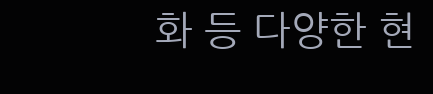화 등 다양한 현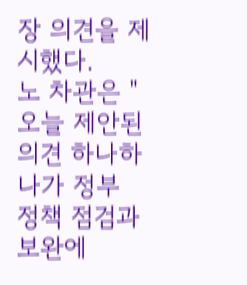장 의견을 제시했다.
노 차관은 "오늘 제안된 의견 하나하나가 정부 정책 점검과 보완에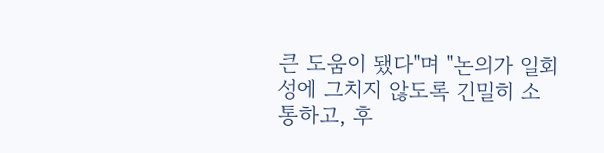큰 도움이 됐다"며 "논의가 일회성에 그치지 않도록 긴밀히 소통하고, 후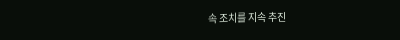속 조치를 지속 추진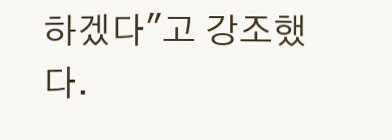하겠다"고 강조했다.